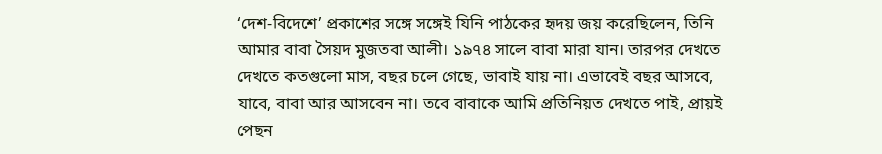‘দেশ-বিদেশে’ প্রকাশের সঙ্গে সঙ্গেই যিনি পাঠকের হৃদয় জয় করেছিলেন, তিনি আমার বাবা সৈয়দ মুজতবা আলী। ১৯৭৪ সালে বাবা মারা যান। তারপর দেখতে দেখতে কতগুলো মাস, বছর চলে গেছে, ভাবাই যায় না। এভাবেই বছর আসবে, যাবে, বাবা আর আসবেন না। তবে বাবাকে আমি প্রতিনিয়ত দেখতে পাই, প্রায়ই পেছন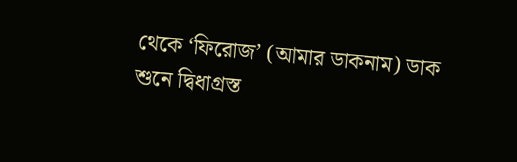থেকে ‘ফিরোজ’ (আমার ডাকনাম) ডাক শুনে দ্বিধাগ্রস্ত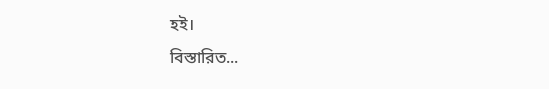হই।
বিস্তারিত...